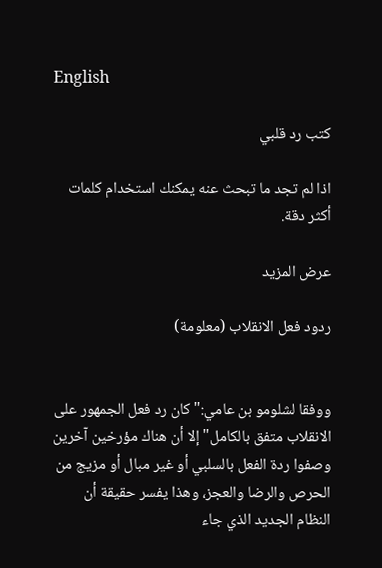English

كتب رد قلبي

اذا لم تجد ما تبحث عنه يمكنك استخدام كلمات أكثر دقة.

عرض المزيد

ردود فعل الانقلاب (معلومة)


ووفقا لشلومو بن عامي:"كان رد فعل الجمهور على الانقلاب متفق بالكامل" إلا أن هناك مؤرخين آخرين وصفوا ردة الفعل بالسلبي أو غير مبال أو مزيج من الحرص والرضا والعجز، وهذا يفسر حقيقة أن النظام الجديد الذي جاء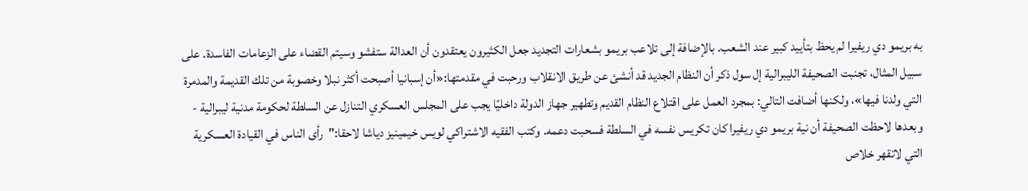به بريمو دي ريفيرا لم يحظ بتأييد كبير عند الشعب. بالإضافة إلى تلاعب بريمو بشعارات التجديد جعل الكثيرون يعتقدون أن العدالة ستفشو وسيتم القضاء على الزعامات الفاسدة. على سبيل المثال، تجنبت الصحيفة الليبرالية إل سول ذكر أن النظام الجديد قد أنشئ عن طريق الانقلاب ورحبت في مقدمتها:«أن إسبانيا أصبحت أكثر نبلا وخصوبة من تلك القديمة والمدمرة التي ولدنا فيها»، ولكنها أضافت التالي: بمجرد العمل على اقتلاع النظام القديم وتطهير جهاز الدولة داخليًا يجب على المجلس العسكري التنازل عن السلطة لحكومة مدنية ليبرالية - وبعدها لاحظت الصحيفة أن نية بريمو دي ريفيرا كان تكريس نفسه في السلطة فسحبت دعمه. وكتب الفقيه الاشتراكي لويس خيمينيز دياشا لاحقا:"رأى الناس في القيادة العسكرية التي لاتقهر خلاص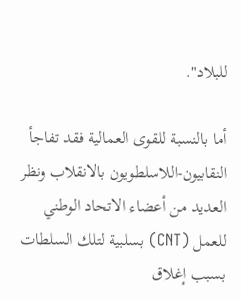للبلاد".

أما بالنسبة للقوى العمالية فقد تفاجأ النقابيون-اللاسلطويون بالانقلاب ونظر العديد من أعضاء الاتحاد الوطني للعمل (CNT) بسلبية لتلك السلطات بسبب إغلاق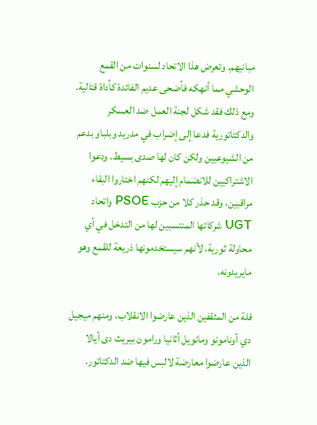مبانيهم. وتعرض هذا الاتحاد لسنوات من القمع الوحشي مما أنهكه فأضحى عديم الفائدة كأداة قتالية. ومع ذلك فقد شكل لجنة العمل ضد العسكر والدكتاتورية فدعا إلى إضراب في مدريد وبلباو بدعم من الشيوعيين ولكن كان لها صدى بسيط. ودعوا الاشتراكيين للانضمام إليهم لكنهم اختاروا البقاء مراقبين، وقد حذر كلا من حزب PSOE واتحاد UGT شركائها المنتسبين لها من التدخل في أي محاولة ثورية، لأنهم سيستخدمونها ذريعة للقمع وهو مايريدونه.

قلة من المثقفين الذين عارضوا الانقلاب، ومنهم ميجيل دي أونامونو ومانويل أثانيا ورامون بيريث دى أيالا الذين عارضوا معارضة لالبس فيها ضد الدكتاتور.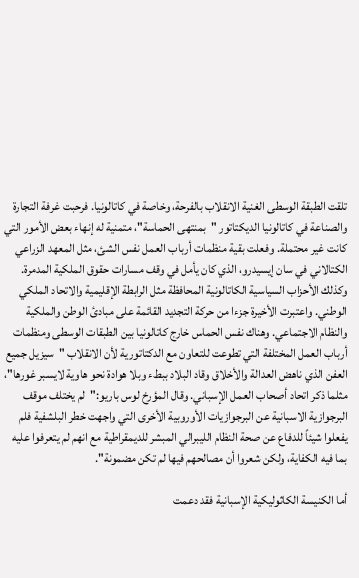تلقت الطبقة الوسطى الغنية الانقلاب بالفرحة، وخاصة في كاتالونيا. فرحبت غرفة التجارة والصناعة في كاتالونيا الديكتاتور "بمنتهى الحماسة"، متمنية له إنهاء بعض الأمور التي كانت غير محتملة. وفعلت بقية منظمات أرباب العمل نفس الشئ، مثل المعهد الزراعي الكتالاني في سان إيسيدرو، الذي كان يأمل في وقف مسارات حقوق الملكية المدمرة. وكذلك الأحزاب السياسية الكاتالونية المحافظة مثل الرابطة الإقليمية والاتحاد الملكي الوطني. واعتبرت الأخيرة جزءا من حركة التجديد القائمة على مبادئ الوطن والملكية والنظام الاجتماعي. وهناك نفس الحماس خارج كاتالونيا بين الطبقات الوسطى ومنظمات أرباب العمل المختلفة التي تطوعت للتعاون مع الدكتاتورية لأن الانقلاب "سيزيل جميع العفن الذي ناهض العدالة والأخلاق وقاد البلاد ببطء وبلا هوادة نحو هاوية لايسبر غورها"، مثلما ذكر اتحاد أصحاب العمل الإسباني. وقال المؤرخ لوس باريو:"لم يختلف موقف البرجوازية الاسبانية عن البرجوازيات الأوروبية الأخرى التي واجهت خطر البلشفية فلم يفعلوا شيئاً للدفاع عن صحة النظام الليبرالي المبشر للديمقراطية مع انهم لم يتعرفوا عليه بما فيه الكفاية، ولكن شعروا أن مصالحهم فيها لم تكن مضمونة".

أما الكنيسة الكاثوليكية الإسبانية فقد دعمت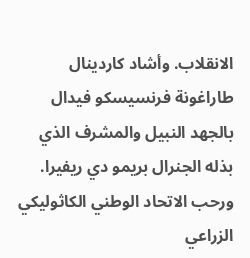الانقلاب. وأشاد كاردينال طاراغونة فرنسيسكو فيدال بالجهد النبيل والمشرف الذي بذله الجنرال بريمو دي ريفيرا. ورحب الاتحاد الوطني الكاثوليكي الزراعي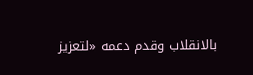بالانقلاب وقدم دعمه «لتعزيز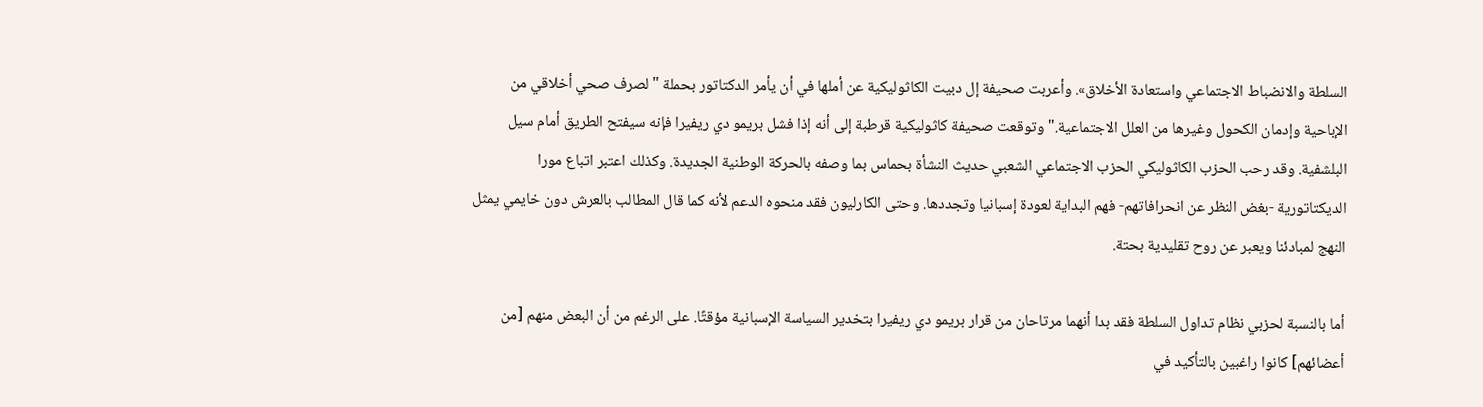السلطة والانضباط الاجتماعي واستعادة الأخلاق». وأعربت صحيفة إل دبيت الكاثوليكية عن أملها في أن يأمر الدكتاتور بحملة "لصرف صحي أخلاقي من الإباحية وإدمان الكحول وغيرها من العلل الاجتماعية." وتوقعت صحيفة كاثوليكية قرطبة إلى أنه إذا فشل بريمو دي ريفيرا فإنه سيفتح الطريق أمام سيل البلشفية. وقد رحب الحزب الكاثوليكي الحزب الاجتماعي الشعبي حديث النشأة بحماس بما وصفه بالحركة الوطنية الجديدة. وكذلك اعتبر اتباع مورا الديكتاتورية -بغض النظر عن انحرافاتهم- فهم البداية لعودة إسبانيا وتجددها. وحتى الكارليون فقد منحوه الدعم لأنه كما قال المطالب بالعرش دون خايمي يمثل النهج لمبادئنا ويعبر عن روح تقليدية بحتة.

أما بالنسبة لحزبي نظام تداول السلطة فقد بدا أنهما مرتاحان من قرار بريمو دي ريفيرا بتخدير السياسة الإسبانية مؤقتًا. على الرغم من أن البعض منهم [من أعضائهم] كانوا راغبين بالتأكيد في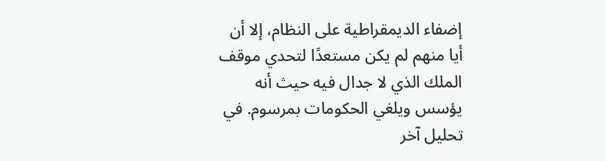إضفاء الديمقراطية على النظام، إلا أن أيا منهم لم يكن مستعدًا لتحدي موقف الملك الذي لا جدال فيه حيث أنه يؤسس ويلغي الحكومات بمرسوم. في تحليل آخر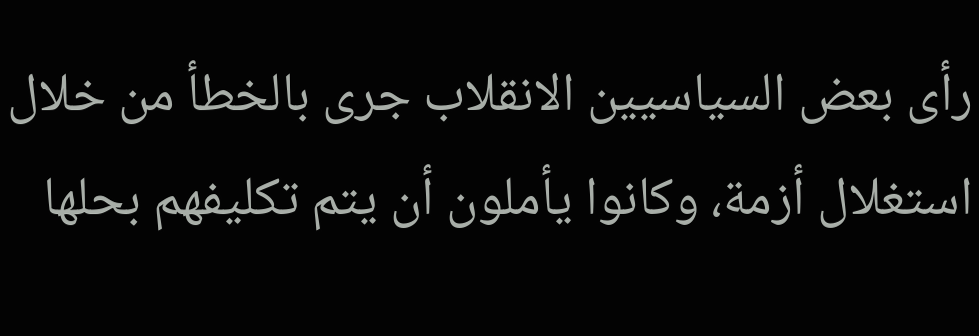رأى بعض السياسيين الانقلاب جرى بالخطأ من خلال استغلال أزمة، وكانوا يأملون أن يتم تكليفهم بحلها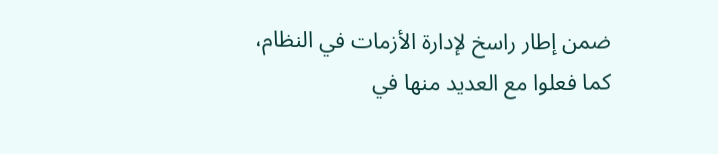ضمن إطار راسخ لإدارة الأزمات في النظام، كما فعلوا مع العديد منها في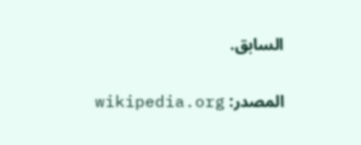السابق.

المصدر: wikipedia.org